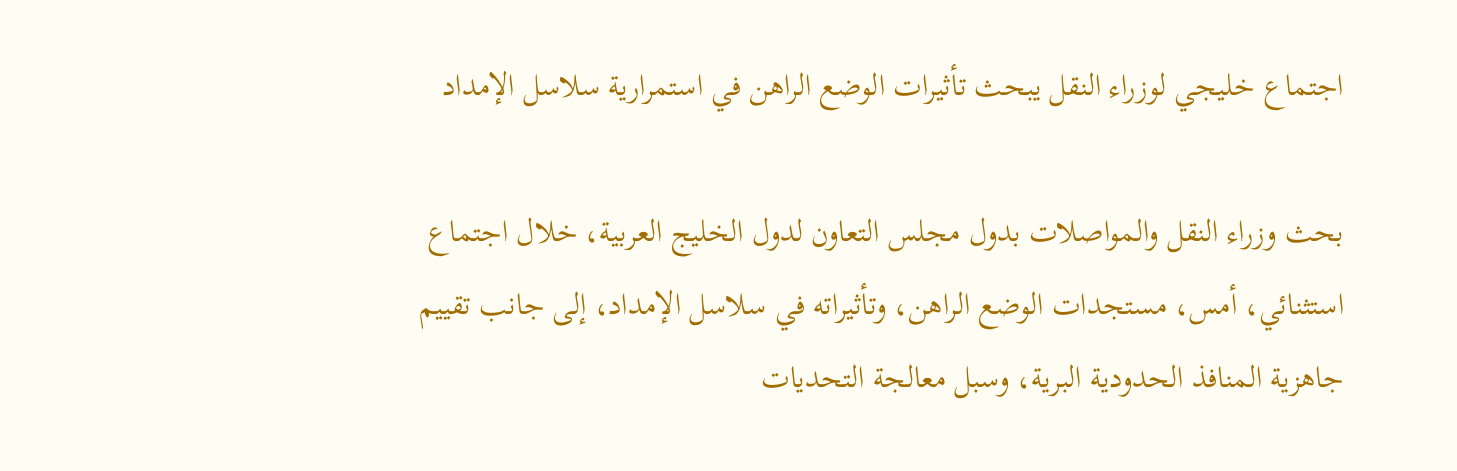اجتماع خليجي لوزراء النقل يبحث تأثيرات الوضع الراهن في استمرارية سلاسل الإمداد

بحث وزراء النقل والمواصلات بدول مجلس التعاون لدول الخليج العربية، خلال اجتماع استثنائي، أمس، مستجدات الوضع الراهن، وتأثيراته في سلاسل الإمداد، إلى جانب تقييم جاهزية المنافذ الحدودية البرية، وسبل معالجة التحديات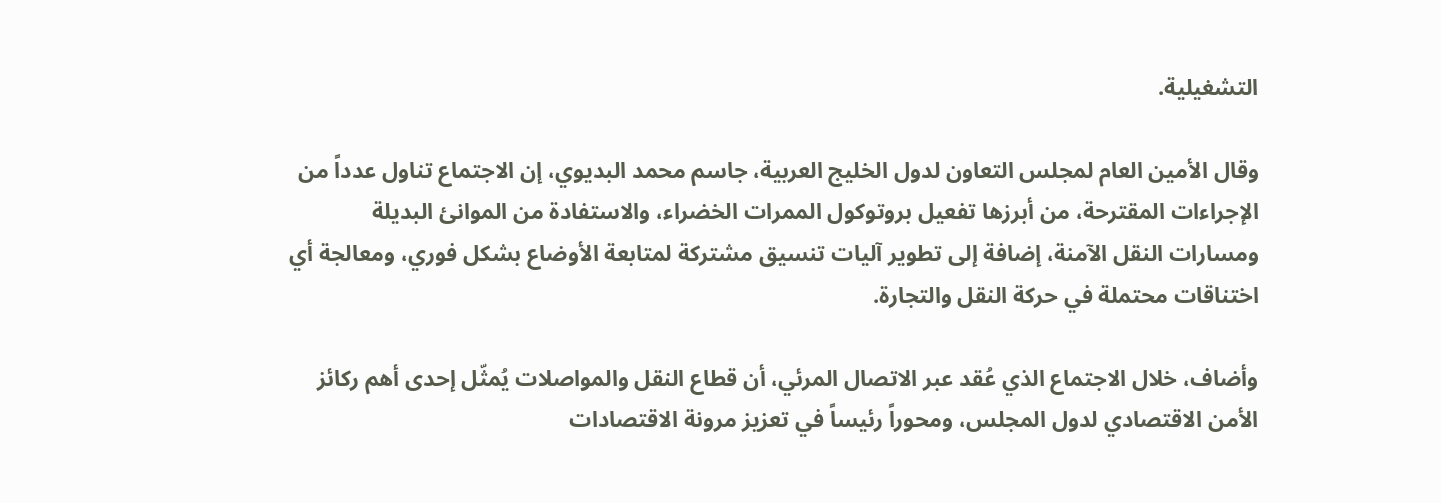التشغيلية.

وقال الأمين العام لمجلس التعاون لدول الخليج العربية، جاسم محمد البديوي، إن الاجتماع تناول عدداً من الإجراءات المقترحة، من أبرزها تفعيل بروتوكول الممرات الخضراء، والاستفادة من الموانئ البديلة ومسارات النقل الآمنة، إضافة إلى تطوير آليات تنسيق مشتركة لمتابعة الأوضاع بشكل فوري، ومعالجة أي اختناقات محتملة في حركة النقل والتجارة.

وأضاف، خلال الاجتماع الذي عُقد عبر الاتصال المرئي، أن قطاع النقل والمواصلات يُمثّل إحدى أهم ركائز الأمن الاقتصادي لدول المجلس، ومحوراً رئيساً في تعزيز مرونة الاقتصادات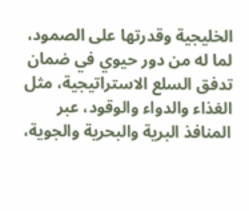الخليجية وقدرتها على الصمود، لما له من دور حيوي في ضمان تدفق السلع الاستراتيجية، مثل الغذاء والدواء والوقود، عبر المنافذ البرية والبحرية والجوية،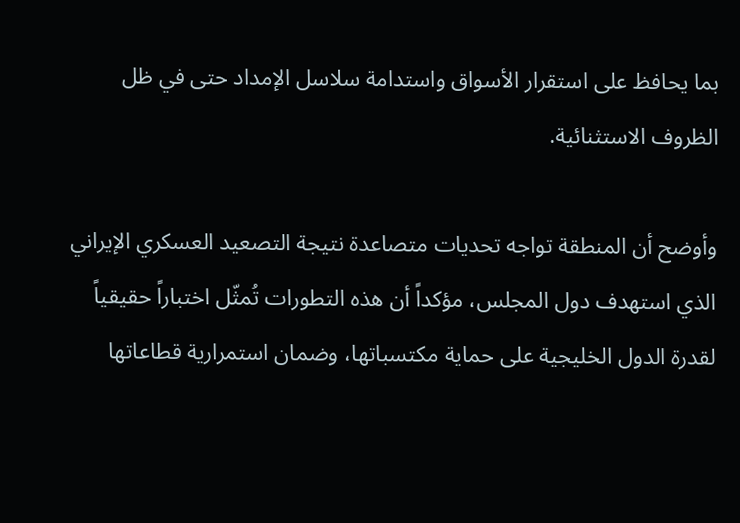بما يحافظ على استقرار الأسواق واستدامة سلاسل الإمداد حتى في ظل الظروف الاستثنائية.

وأوضح أن المنطقة تواجه تحديات متصاعدة نتيجة التصعيد العسكري الإيراني الذي استهدف دول المجلس، مؤكداً أن هذه التطورات تُمثّل اختباراً حقيقياً لقدرة الدول الخليجية على حماية مكتسباتها، وضمان استمرارية قطاعاتها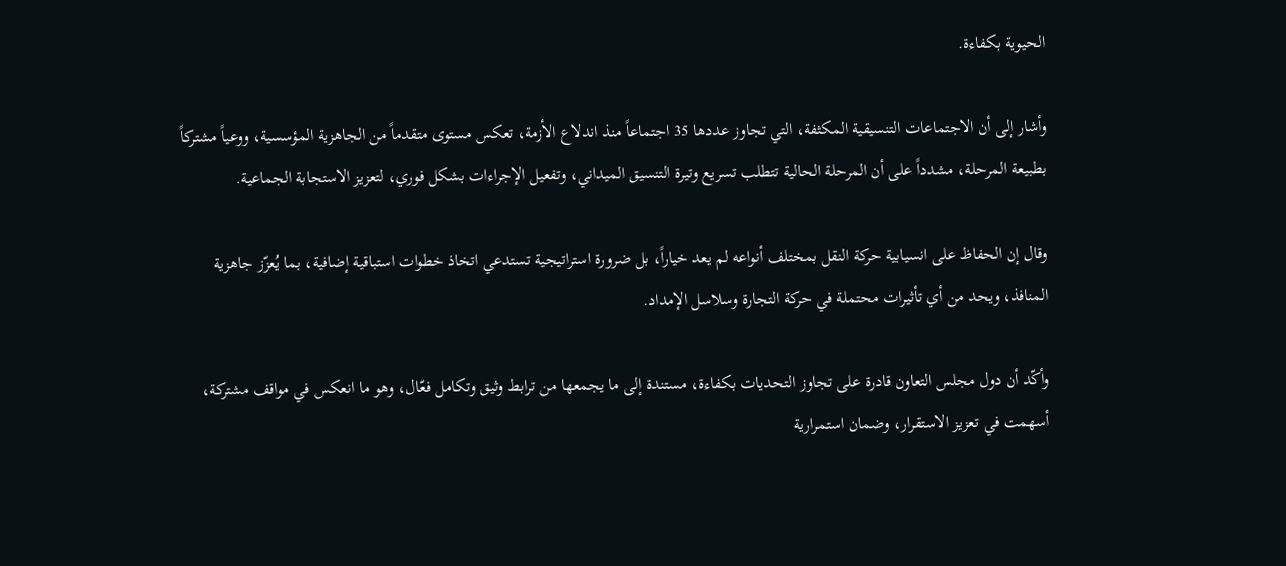الحيوية بكفاءة.

وأشار إلى أن الاجتماعات التنسيقية المكثفة، التي تجاوز عددها 35 اجتماعاً منذ اندلاع الأزمة، تعكس مستوى متقدماً من الجاهزية المؤسسية، ووعياً مشتركاً بطبيعة المرحلة، مشدداً على أن المرحلة الحالية تتطلب تسريع وتيرة التنسيق الميداني، وتفعيل الإجراءات بشكل فوري، لتعزيز الاستجابة الجماعية.

وقال إن الحفاظ على انسيابية حركة النقل بمختلف أنواعه لم يعد خياراً، بل ضرورة استراتيجية تستدعي اتخاذ خطوات استباقية إضافية، بما يُعزّز جاهزية المنافذ، ويحد من أي تأثيرات محتملة في حركة التجارة وسلاسل الإمداد.

وأكّد أن دول مجلس التعاون قادرة على تجاوز التحديات بكفاءة، مستندة إلى ما يجمعها من ترابط وثيق وتكامل فعّال، وهو ما انعكس في مواقف مشتركة، أسهمت في تعزيز الاستقرار، وضمان استمرارية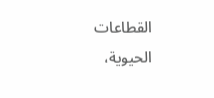القطاعات الحيوية،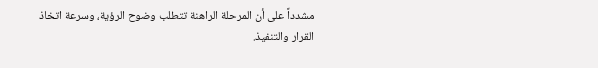مشدداً على أن المرحلة الراهنة تتطلب وضوح الرؤية، وسرعة اتخاذ القرار والتنفيذ.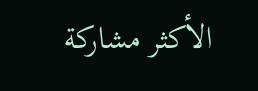الأكثر مشاركة